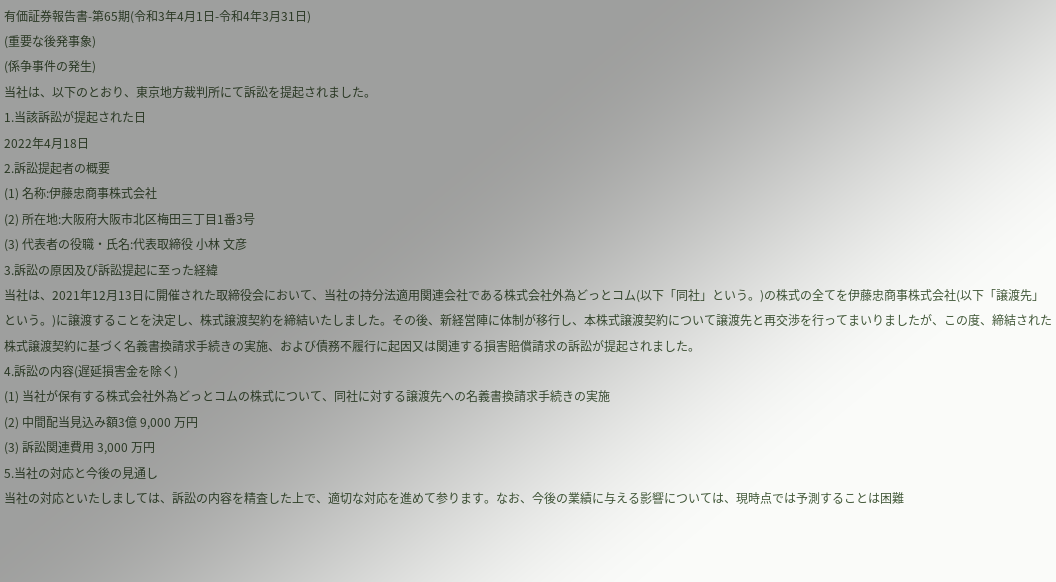有価証券報告書-第65期(令和3年4月1日-令和4年3月31日)
(重要な後発事象)
(係争事件の発生)
当社は、以下のとおり、東京地方裁判所にて訴訟を提起されました。
1.当該訴訟が提起された日
2022年4月18日
2.訴訟提起者の概要
(1) 名称:伊藤忠商事株式会社
(2) 所在地:大阪府大阪市北区梅田三丁目1番3号
(3) 代表者の役職・氏名:代表取締役 小林 文彦
3.訴訟の原因及び訴訟提起に至った経緯
当社は、2021年12月13日に開催された取締役会において、当社の持分法適用関連会社である株式会社外為どっとコム(以下「同社」という。)の株式の全てを伊藤忠商事株式会社(以下「譲渡先」という。)に譲渡することを決定し、株式譲渡契約を締結いたしました。その後、新経営陣に体制が移行し、本株式譲渡契約について譲渡先と再交渉を行ってまいりましたが、この度、締結された株式譲渡契約に基づく名義書換請求手続きの実施、および債務不履行に起因又は関連する損害賠償請求の訴訟が提起されました。
4.訴訟の内容(遅延損害金を除く)
(1) 当社が保有する株式会社外為どっとコムの株式について、同社に対する譲渡先への名義書換請求手続きの実施
(2) 中間配当見込み額3億 9,000 万円
(3) 訴訟関連費用 3,000 万円
5.当社の対応と今後の見通し
当社の対応といたしましては、訴訟の内容を精査した上で、適切な対応を進めて参ります。なお、今後の業績に与える影響については、現時点では予測することは困難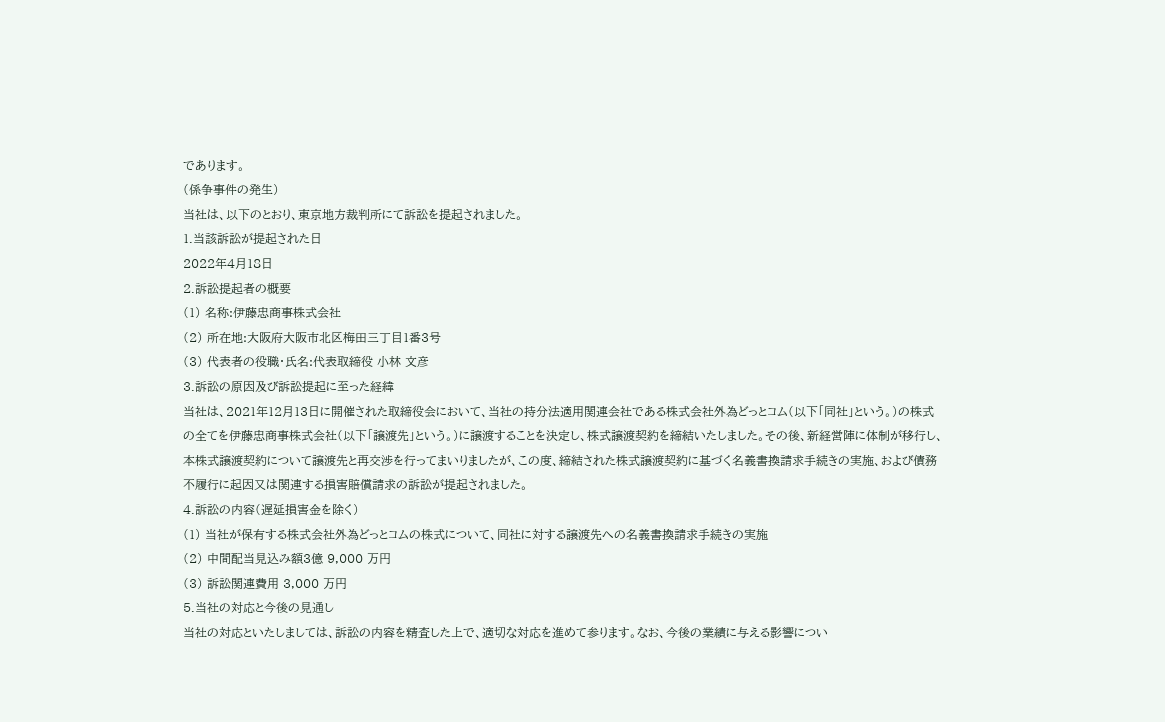であります。
(係争事件の発生)
当社は、以下のとおり、東京地方裁判所にて訴訟を提起されました。
1.当該訴訟が提起された日
2022年4月18日
2.訴訟提起者の概要
(1) 名称:伊藤忠商事株式会社
(2) 所在地:大阪府大阪市北区梅田三丁目1番3号
(3) 代表者の役職・氏名:代表取締役 小林 文彦
3.訴訟の原因及び訴訟提起に至った経緯
当社は、2021年12月13日に開催された取締役会において、当社の持分法適用関連会社である株式会社外為どっとコム(以下「同社」という。)の株式の全てを伊藤忠商事株式会社(以下「譲渡先」という。)に譲渡することを決定し、株式譲渡契約を締結いたしました。その後、新経営陣に体制が移行し、本株式譲渡契約について譲渡先と再交渉を行ってまいりましたが、この度、締結された株式譲渡契約に基づく名義書換請求手続きの実施、および債務不履行に起因又は関連する損害賠償請求の訴訟が提起されました。
4.訴訟の内容(遅延損害金を除く)
(1) 当社が保有する株式会社外為どっとコムの株式について、同社に対する譲渡先への名義書換請求手続きの実施
(2) 中間配当見込み額3億 9,000 万円
(3) 訴訟関連費用 3,000 万円
5.当社の対応と今後の見通し
当社の対応といたしましては、訴訟の内容を精査した上で、適切な対応を進めて参ります。なお、今後の業績に与える影響につい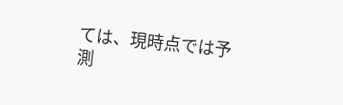ては、現時点では予測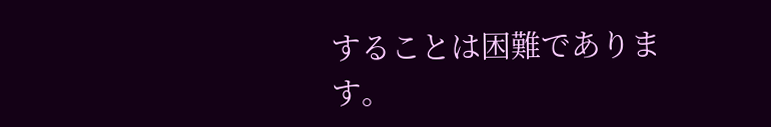することは困難であります。